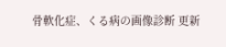骨軟化症、くる病の画像診断 更新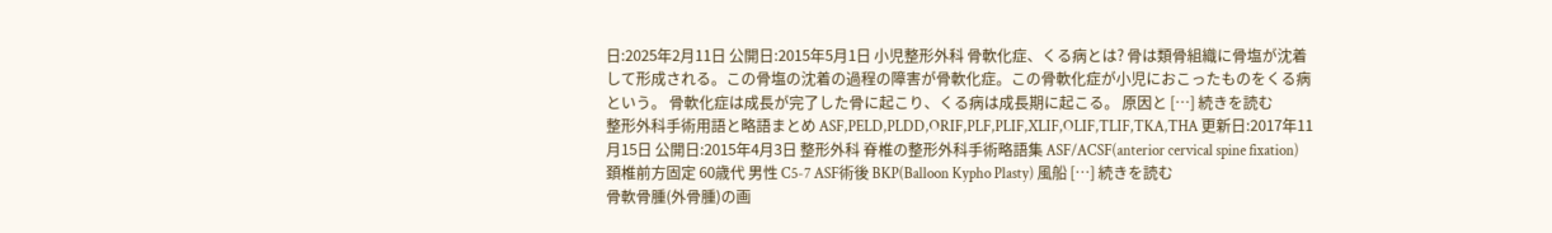日:2025年2月11日 公開日:2015年5月1日 小児整形外科 骨軟化症、くる病とは? 骨は類骨組織に骨塩が沈着して形成される。この骨塩の沈着の過程の障害が骨軟化症。この骨軟化症が小児におこったものをくる病という。 骨軟化症は成長が完了した骨に起こり、くる病は成長期に起こる。 原因と […] 続きを読む
整形外科手術用語と略語まとめ ASF,PELD,PLDD,ORIF,PLF,PLIF,XLIF,OLIF,TLIF,TKA,THA 更新日:2017年11月15日 公開日:2015年4月3日 整形外科 脊椎の整形外科手術略語集 ASF/ACSF(anterior cervical spine fixation) 頚椎前方固定 60歳代 男性 C5-7 ASF術後 BKP(Balloon Kypho Plasty) 風船 […] 続きを読む
骨軟骨腫(外骨腫)の画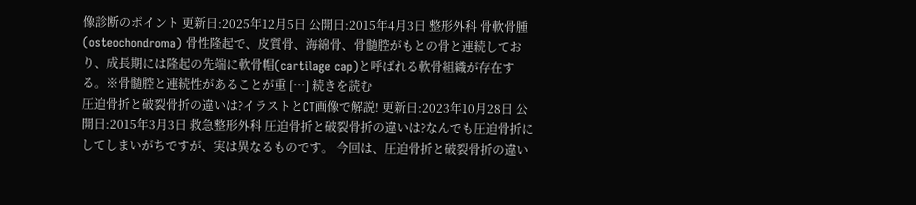像診断のポイント 更新日:2025年12月5日 公開日:2015年4月3日 整形外科 骨軟骨腫(osteochondroma) 骨性隆起で、皮質骨、海綿骨、骨髄腔がもとの骨と連続しており、成長期には隆起の先端に軟骨帽(cartilage cap)と呼ばれる軟骨組織が存在する。※骨髄腔と連続性があることが重 […] 続きを読む
圧迫骨折と破裂骨折の違いは?イラストとCT画像で解説! 更新日:2023年10月28日 公開日:2015年3月3日 救急整形外科 圧迫骨折と破裂骨折の違いは?なんでも圧迫骨折にしてしまいがちですが、実は異なるものです。 今回は、圧迫骨折と破裂骨折の違い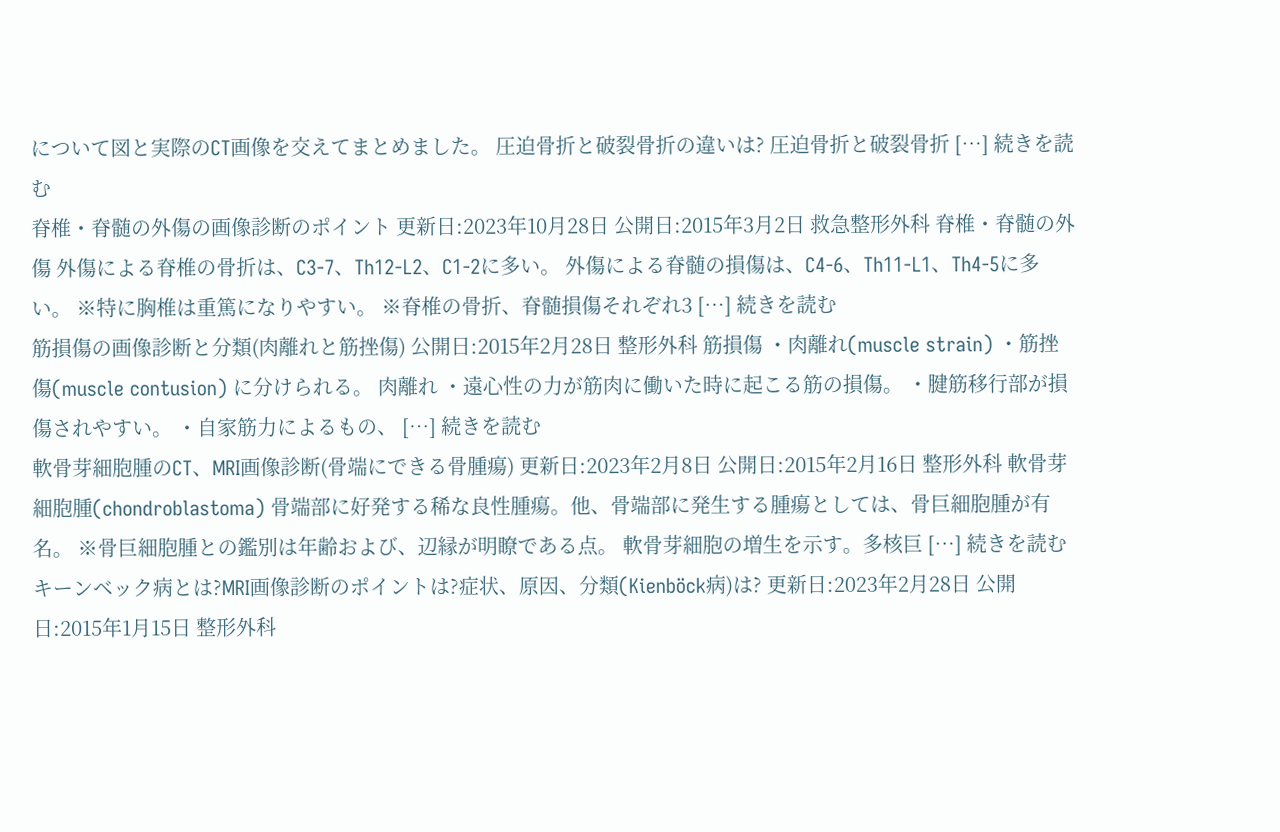について図と実際のCT画像を交えてまとめました。 圧迫骨折と破裂骨折の違いは? 圧迫骨折と破裂骨折 […] 続きを読む
脊椎・脊髄の外傷の画像診断のポイント 更新日:2023年10月28日 公開日:2015年3月2日 救急整形外科 脊椎・脊髄の外傷 外傷による脊椎の骨折は、C3-7、Th12-L2、C1-2に多い。 外傷による脊髄の損傷は、C4-6、Th11-L1、Th4-5に多い。 ※特に胸椎は重篤になりやすい。 ※脊椎の骨折、脊髄損傷それぞれ3 […] 続きを読む
筋損傷の画像診断と分類(肉離れと筋挫傷) 公開日:2015年2月28日 整形外科 筋損傷 ・肉離れ(muscle strain) ・筋挫傷(muscle contusion) に分けられる。 肉離れ ・遠心性の力が筋肉に働いた時に起こる筋の損傷。 ・腱筋移行部が損傷されやすい。 ・自家筋力によるもの、 […] 続きを読む
軟骨芽細胞腫のCT、MRI画像診断(骨端にできる骨腫瘍) 更新日:2023年2月8日 公開日:2015年2月16日 整形外科 軟骨芽細胞腫(chondroblastoma) 骨端部に好発する稀な良性腫瘍。他、骨端部に発生する腫瘍としては、骨巨細胞腫が有名。 ※骨巨細胞腫との鑑別は年齢および、辺縁が明瞭である点。 軟骨芽細胞の増生を示す。多核巨 […] 続きを読む
キーンベック病とは?MRI画像診断のポイントは?症状、原因、分類(Kienböck病)は? 更新日:2023年2月28日 公開日:2015年1月15日 整形外科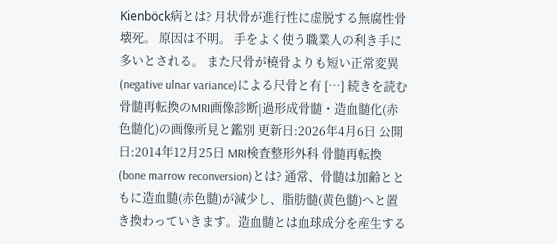Kienböck病とは? 月状骨が進行性に虚脱する無腐性骨壊死。 原因は不明。 手をよく使う職業人の利き手に多いとされる。 また尺骨が橈骨よりも短い正常変異(negative ulnar variance)による尺骨と有 […] 続きを読む
骨髄再転換のMRI画像診断|過形成骨髄・造血髄化(赤色髄化)の画像所見と鑑別 更新日:2026年4月6日 公開日:2014年12月25日 MRI検査整形外科 骨髄再転換(bone marrow reconversion)とは? 通常、骨髄は加齢とともに造血髄(赤色髄)が減少し、脂肪髄(黄色髄)へと置き換わっていきます。造血髄とは血球成分を産生する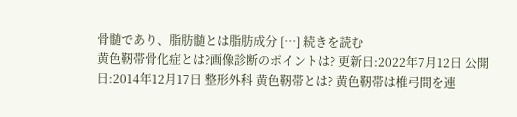骨髄であり、脂肪髄とは脂肪成分 […] 続きを読む
黄色靭帯骨化症とは?画像診断のポイントは? 更新日:2022年7月12日 公開日:2014年12月17日 整形外科 黄色靭帯とは? 黄色靭帯は椎弓間を連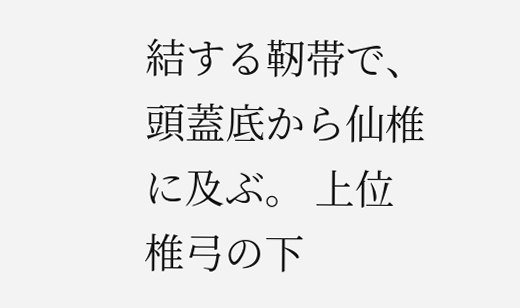結する靭帯で、頭蓋底から仙椎に及ぶ。 上位椎弓の下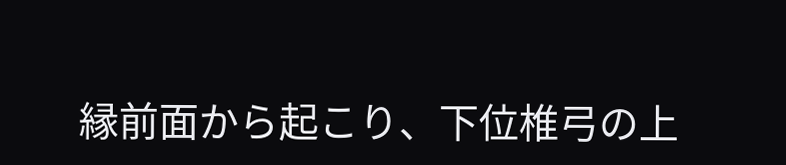縁前面から起こり、下位椎弓の上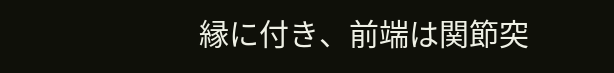縁に付き、前端は関節突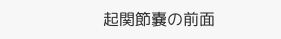起関節嚢の前面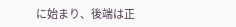に始まり、後端は正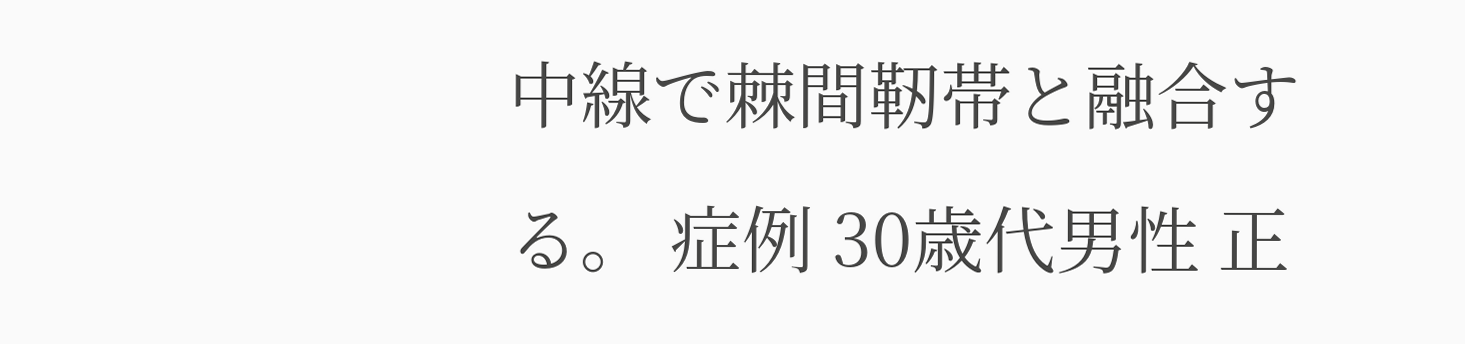中線で棘間靭帯と融合する。 症例 30歳代男性 正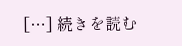[…] 続きを読む